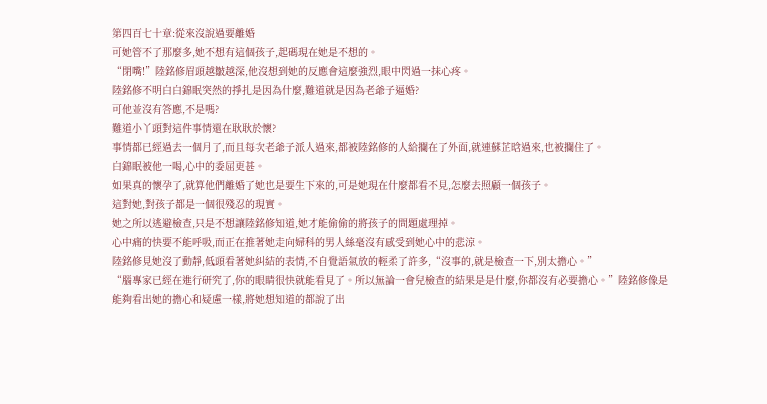第四百七十章:從來沒說過要離婚
可她管不了那麼多,她不想有這個孩子,起碼現在她是不想的。
“閉嘴!”陸銘修眉頭越皺越深,他沒想到她的反應會這麼強烈,眼中閃過一抹心疼。
陸銘修不明白白錦眠突然的掙扎是因為什麼,難道就是因為老爺子逼婚?
可他並沒有答應,不是嗎?
難道小丫頭對這件事情還在耿耿於懷?
事情都已經過去一個月了,而且每次老爺子派人過來,都被陸銘修的人給攔在了外面,就連蘇芷晗過來,也被攔住了。
白錦眠被他一喝,心中的委屈更甚。
如果真的懷孕了,就算他們離婚了她也是要生下來的,可是她現在什麼都看不見,怎麼去照顧一個孩子。
這對她,對孩子都是一個很殘忍的現實。
她之所以逃避檢查,只是不想讓陸銘修知道,她才能偷偷的將孩子的問題處理掉。
心中痛的快要不能呼吸,而正在推著她走向婦科的男人絲毫沒有感受到她心中的悲涼。
陸銘修見她沒了動靜,低頭看著她糾結的表情,不自覺語氣放的輕柔了許多,“沒事的,就是檢查一下,別太擔心。”
“腦專家已經在進行研究了,你的眼睛很快就能看見了。所以無論一會兒檢查的結果是是什麼,你都沒有必要擔心。”陸銘修像是能夠看出她的擔心和疑慮一樣,將她想知道的都說了出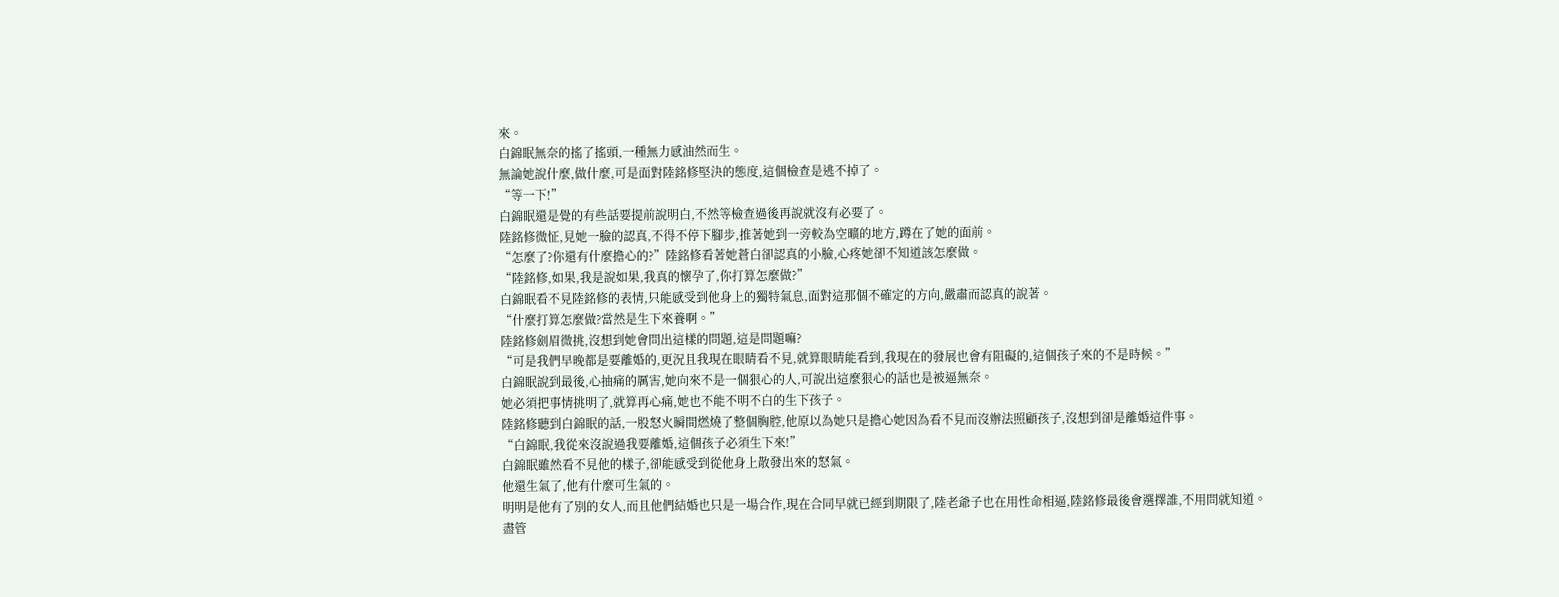來。
白錦眠無奈的搖了搖頭,一種無力感油然而生。
無論她說什麼,做什麼,可是面對陸銘修堅決的態度,這個檢查是逃不掉了。
“等一下!”
白錦眠還是覺的有些話要提前說明白,不然等檢查過後再說就沒有必要了。
陸銘修微怔,見她一臉的認真,不得不停下腳步,推著她到一旁較為空曠的地方,蹲在了她的面前。
“怎麼了?你還有什麼擔心的?”陸銘修看著她蒼白卻認真的小臉,心疼她卻不知道該怎麼做。
“陸銘修,如果,我是說如果,我真的懷孕了,你打算怎麼做?”
白錦眠看不見陸銘修的表情,只能感受到他身上的獨特氣息,面對這那個不確定的方向,嚴肅而認真的說著。
“什麼打算怎麼做?當然是生下來養啊。”
陸銘修劍眉微挑,沒想到她會問出這樣的問題,這是問題嘛?
“可是我們早晚都是要離婚的,更況且我現在眼睛看不見,就算眼睛能看到,我現在的發展也會有阻礙的,這個孩子來的不是時候。”
白錦眠說到最後,心抽痛的厲害,她向來不是一個狠心的人,可說出這麼狠心的話也是被逼無奈。
她必須把事情挑明了,就算再心痛,她也不能不明不白的生下孩子。
陸銘修聽到白錦眠的話,一股怒火瞬間燃燒了整個胸腔,他原以為她只是擔心她因為看不見而沒辦法照顧孩子,沒想到卻是離婚這件事。
“白錦眠,我從來沒說過我要離婚,這個孩子必須生下來!”
白錦眠雖然看不見他的樣子,卻能感受到從他身上散發出來的怒氣。
他還生氣了,他有什麼可生氣的。
明明是他有了別的女人,而且他們結婚也只是一場合作,現在合同早就已經到期限了,陸老爺子也在用性命相逼,陸銘修最後會選擇誰,不用問就知道。
盡管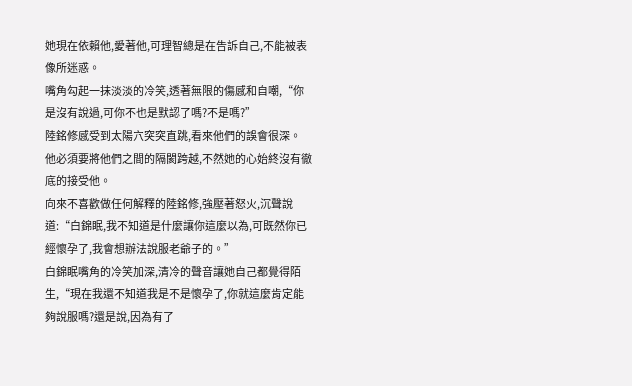她現在依賴他,愛著他,可理智總是在告訴自己,不能被表像所迷惑。
嘴角勾起一抹淡淡的冷笑,透著無限的傷感和自嘲,“你是沒有說過,可你不也是默認了嗎?不是嗎?”
陸銘修感受到太陽穴突突直跳,看來他們的誤會很深。
他必須要將他們之間的隔閡跨越,不然她的心始終沒有徹底的接受他。
向來不喜歡做任何解釋的陸銘修,強壓著怒火,沉聲說道:“白錦眠,我不知道是什麼讓你這麼以為,可既然你已經懷孕了,我會想辦法說服老爺子的。”
白錦眠嘴角的冷笑加深,清冷的聲音讓她自己都覺得陌生,“現在我還不知道我是不是懷孕了,你就這麼肯定能夠說服嗎?還是說,因為有了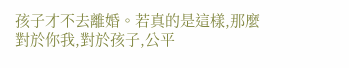孩子才不去離婚。若真的是這樣,那麼對於你我,對於孩子,公平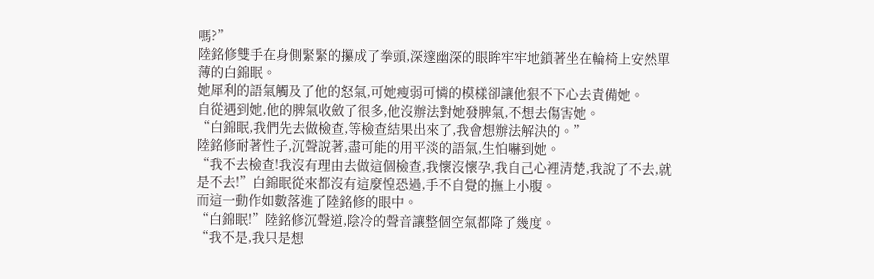嗎?”
陸銘修雙手在身側緊緊的攥成了拳頭,深邃幽深的眼眸牢牢地鎖著坐在輪椅上安然單薄的白錦眠。
她犀利的語氣觸及了他的怒氣,可她瘦弱可憐的模樣卻讓他狠不下心去責備她。
自從遇到她,他的脾氣收斂了很多,他沒辦法對她發脾氣,不想去傷害她。
“白錦眠,我們先去做檢查,等檢查結果出來了,我會想辦法解決的。”
陸銘修耐著性子,沉聲說著,盡可能的用平淡的語氣,生怕嚇到她。
“我不去檢查!我沒有理由去做這個檢查,我懷沒懷孕,我自己心裡清楚,我說了不去,就是不去!”白錦眠從來都沒有這麼惶恐過,手不自覺的撫上小腹。
而這一動作如數落進了陸銘修的眼中。
“白錦眠!”陸銘修沉聲道,陰冷的聲音讓整個空氣都降了幾度。
“我不是,我只是想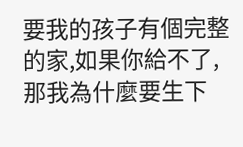要我的孩子有個完整的家,如果你給不了,那我為什麼要生下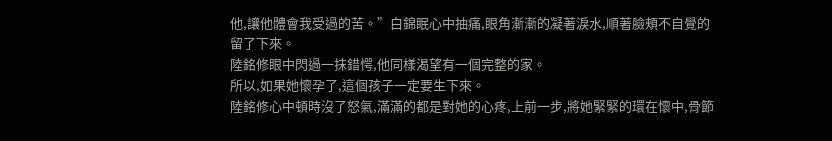他,讓他體會我受過的苦。”白錦眠心中抽痛,眼角漸漸的凝著淚水,順著臉頰不自覺的留了下來。
陸銘修眼中閃過一抹錯愕,他同樣渴望有一個完整的家。
所以,如果她懷孕了,這個孩子一定要生下來。
陸銘修心中頓時沒了怒氣,滿滿的都是對她的心疼,上前一步,將她緊緊的環在懷中,骨節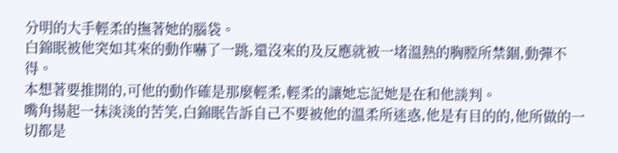分明的大手輕柔的撫著她的腦袋。
白錦眠被他突如其來的動作嚇了一跳,還沒來的及反應就被一堵溫熱的胸膛所禁錮,動彈不得。
本想著要推開的,可他的動作確是那麼輕柔,輕柔的讓她忘記她是在和他談判。
嘴角揚起一抹淡淡的苦笑,白錦眠告訴自己不要被他的溫柔所迷惑,他是有目的的,他所做的一切都是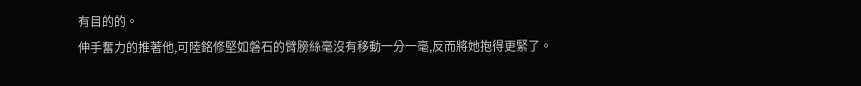有目的的。
伸手奮力的推著他,可陸銘修堅如磐石的臂膀絲毫沒有移動一分一毫,反而將她抱得更緊了。